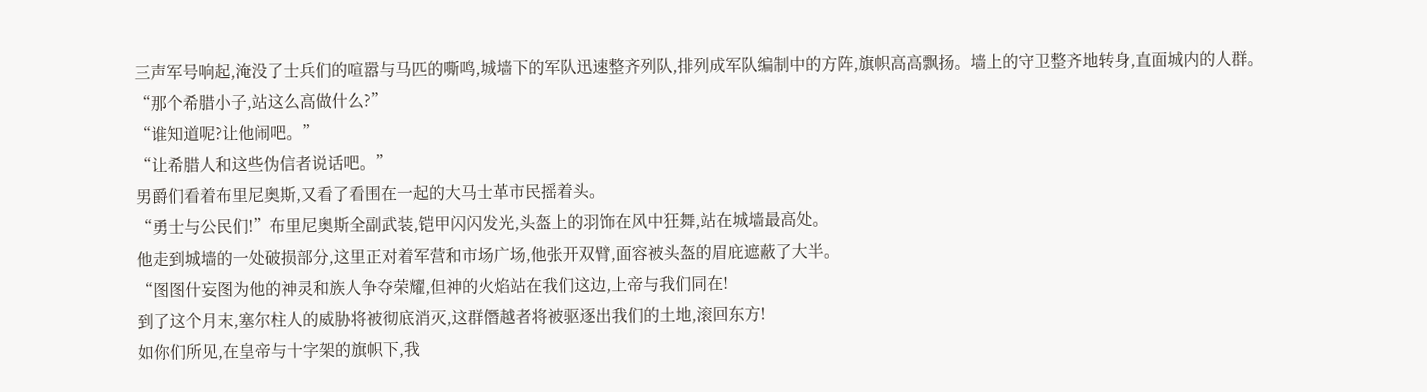三声军号响起,淹没了士兵们的喧嚣与马匹的嘶鸣,城墙下的军队迅速整齐列队,排列成军队编制中的方阵,旗帜高高飘扬。墙上的守卫整齐地转身,直面城内的人群。
“那个希腊小子,站这么高做什么?”
“谁知道呢?让他闹吧。”
“让希腊人和这些伪信者说话吧。”
男爵们看着布里尼奥斯,又看了看围在一起的大马士革市民摇着头。
“勇士与公民们!”布里尼奥斯全副武装,铠甲闪闪发光,头盔上的羽饰在风中狂舞,站在城墙最高处。
他走到城墙的一处破损部分,这里正对着军营和市场广场,他张开双臂,面容被头盔的眉庇遮蔽了大半。
“图图什妄图为他的神灵和族人争夺荣耀,但神的火焰站在我们这边,上帝与我们同在!
到了这个月末,塞尔柱人的威胁将被彻底消灭,这群僭越者将被驱逐出我们的土地,滚回东方!
如你们所见,在皇帝与十字架的旗帜下,我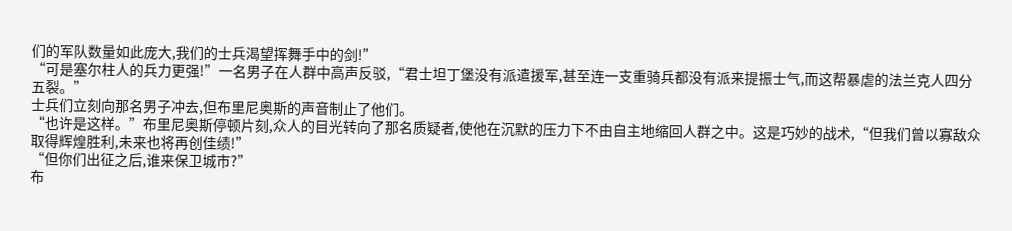们的军队数量如此庞大,我们的士兵渴望挥舞手中的剑!”
“可是塞尔柱人的兵力更强!”一名男子在人群中高声反驳,“君士坦丁堡没有派遣援军,甚至连一支重骑兵都没有派来提振士气,而这帮暴虐的法兰克人四分五裂。”
士兵们立刻向那名男子冲去,但布里尼奥斯的声音制止了他们。
“也许是这样。”布里尼奥斯停顿片刻,众人的目光转向了那名质疑者,使他在沉默的压力下不由自主地缩回人群之中。这是巧妙的战术,“但我们曾以寡敌众取得辉煌胜利,未来也将再创佳绩!”
“但你们出征之后,谁来保卫城市?”
布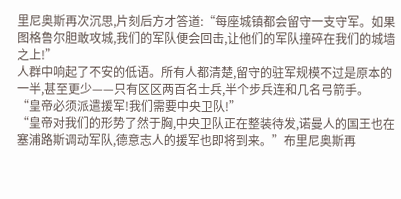里尼奥斯再次沉思,片刻后方才答道:“每座城镇都会留守一支守军。如果图格鲁尔胆敢攻城,我们的军队便会回击,让他们的军队撞碎在我们的城墙之上!”
人群中响起了不安的低语。所有人都清楚,留守的驻军规模不过是原本的一半,甚至更少——只有区区两百名士兵,半个步兵连和几名弓箭手。
“皇帝必须派遣援军!我们需要中央卫队!”
“皇帝对我们的形势了然于胸,中央卫队正在整装待发,诺曼人的国王也在塞浦路斯调动军队,德意志人的援军也即将到来。”布里尼奥斯再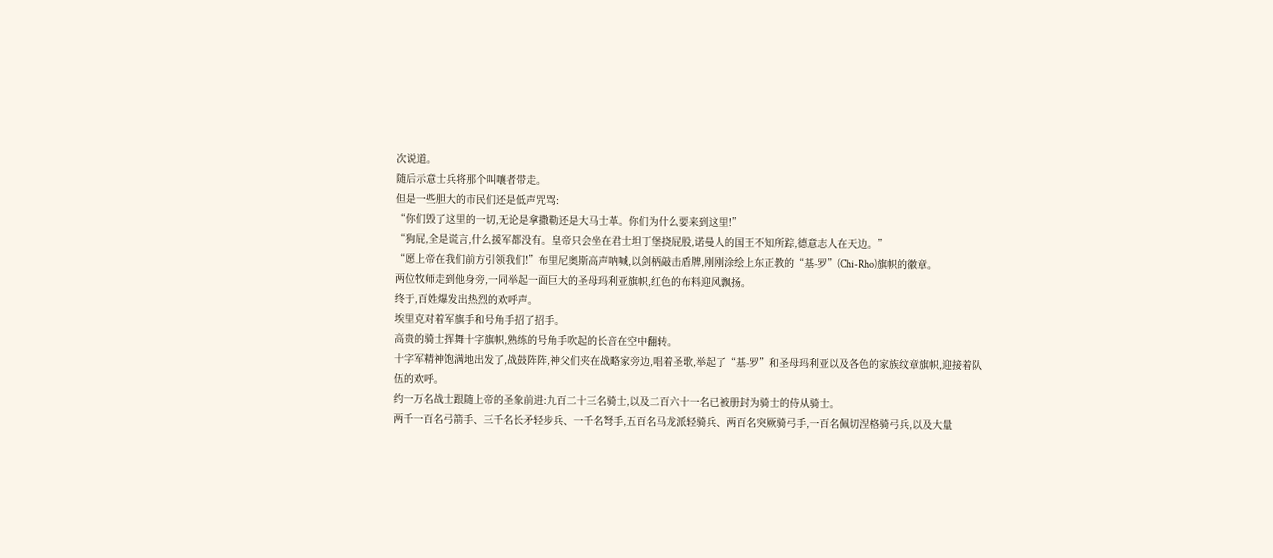次说道。
随后示意士兵将那个叫嚷者带走。
但是一些胆大的市民们还是低声咒骂:
“你们毁了这里的一切,无论是拿撒勒还是大马士革。你们为什么要来到这里!”
“狗屁,全是谎言,什么援军都没有。皇帝只会坐在君士坦丁堡挠屁股,诺曼人的国王不知所踪,德意志人在天边。”
“愿上帝在我们前方引领我们!”布里尼奥斯高声呐喊,以剑柄敲击盾牌,刚刚涂绘上东正教的“基-罗”(Chi-Rho)旗帜的徽章。
两位牧师走到他身旁,一同举起一面巨大的圣母玛利亚旗帜,红色的布料迎风飘扬。
终于,百姓爆发出热烈的欢呼声。
埃里克对着军旗手和号角手招了招手。
高贵的骑士挥舞十字旗帜,熟练的号角手吹起的长音在空中翻转。
十字军精神饱满地出发了,战鼓阵阵,神父们夹在战略家旁边,唱着圣歌,举起了“基-罗”和圣母玛利亚以及各色的家族纹章旗帜,迎接着队伍的欢呼。
约一万名战士跟随上帝的圣象前进:九百二十三名骑士,以及二百六十一名已被册封为骑士的侍从骑士。
两千一百名弓箭手、三千名长矛轻步兵、一千名弩手,五百名马龙派轻骑兵、两百名突厥骑弓手,一百名佩切涅格骑弓兵,以及大量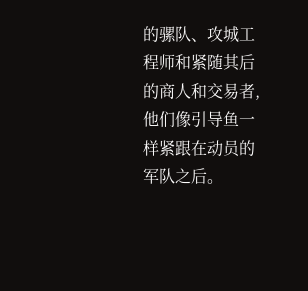的骡队、攻城工程师和紧随其后的商人和交易者,他们像引导鱼一样紧跟在动员的军队之后。